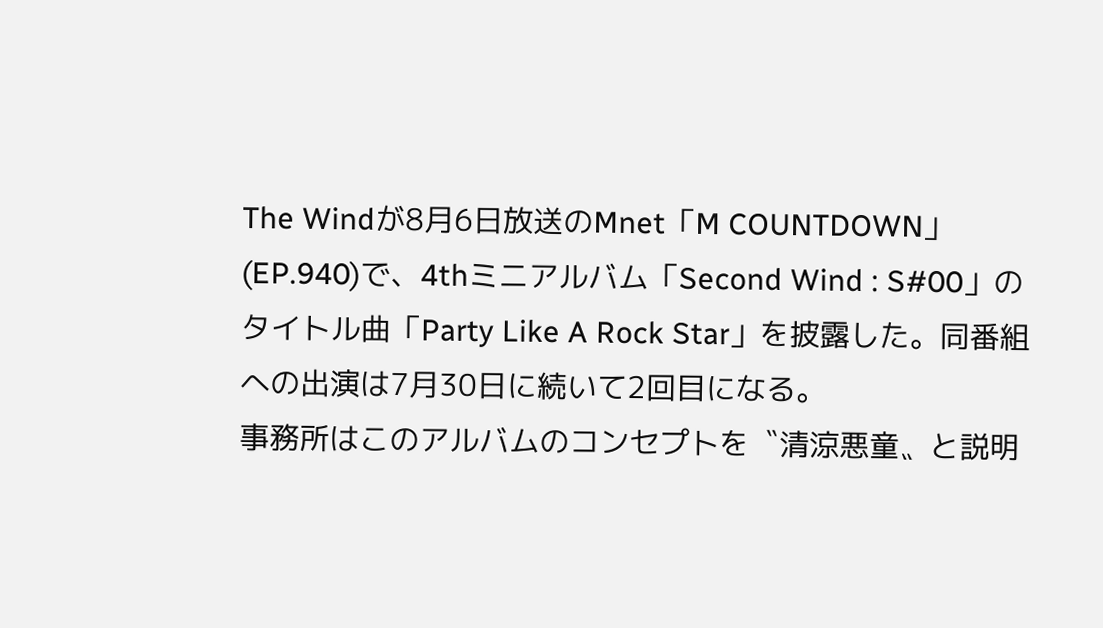The Windが8月6日放送のMnet「M COUNTDOWN」(EP.940)で、4thミニアルバム「Second Wind : S#00」のタイトル曲「Party Like A Rock Star」を披露した。同番組への出演は7月30日に続いて2回目になる。
事務所はこのアルバムのコンセプトを〝清涼悪童〟と説明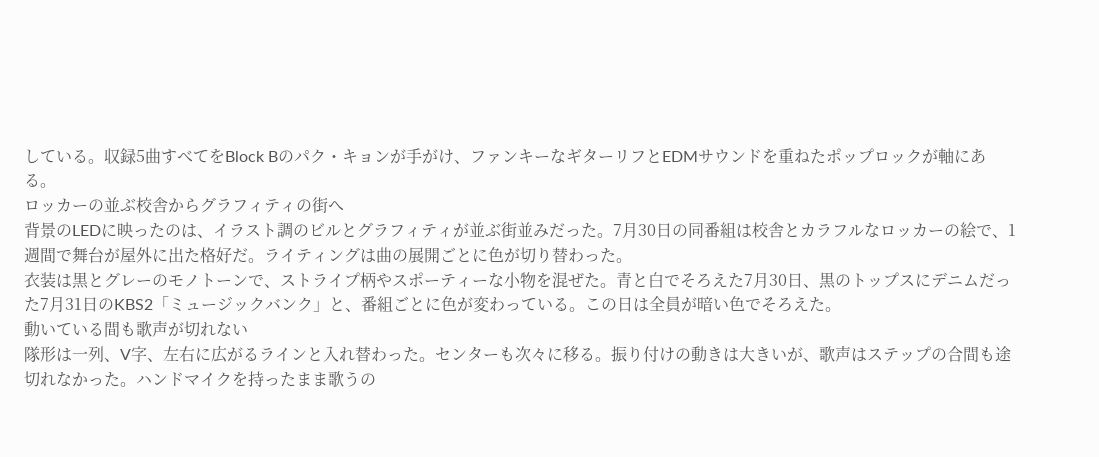している。収録5曲すべてをBlock Bのパク・キョンが手がけ、ファンキーなギターリフとEDMサウンドを重ねたポップロックが軸にある。
ロッカーの並ぶ校舎からグラフィティの街へ
背景のLEDに映ったのは、イラスト調のビルとグラフィティが並ぶ街並みだった。7月30日の同番組は校舎とカラフルなロッカーの絵で、1週間で舞台が屋外に出た格好だ。ライティングは曲の展開ごとに色が切り替わった。
衣装は黒とグレーのモノトーンで、ストライプ柄やスポーティーな小物を混ぜた。青と白でそろえた7月30日、黒のトップスにデニムだった7月31日のKBS2「ミュージックバンク」と、番組ごとに色が変わっている。この日は全員が暗い色でそろえた。
動いている間も歌声が切れない
隊形は一列、V字、左右に広がるラインと入れ替わった。センターも次々に移る。振り付けの動きは大きいが、歌声はステップの合間も途切れなかった。ハンドマイクを持ったまま歌うの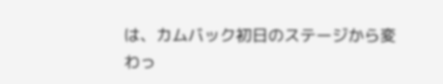は、カムバック初日のステージから変わっ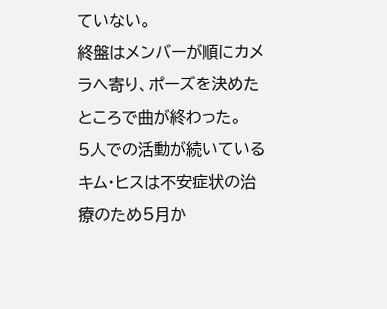ていない。
終盤はメンバーが順にカメラへ寄り、ポーズを決めたところで曲が終わった。
5人での活動が続いている
キム・ヒスは不安症状の治療のため5月か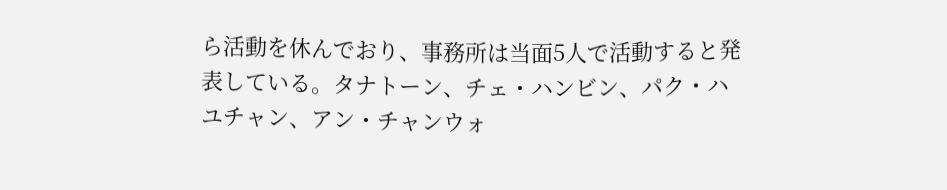ら活動を休んでおり、事務所は当面5人で活動すると発表している。タナトーン、チェ・ハンビン、パク・ハユチャン、アン・チャンウォ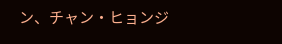ン、チャン・ヒョンジ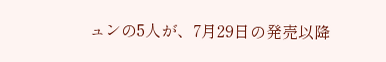ュンの5人が、7月29日の発売以降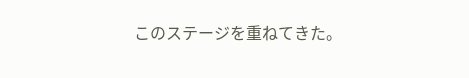このステージを重ねてきた。